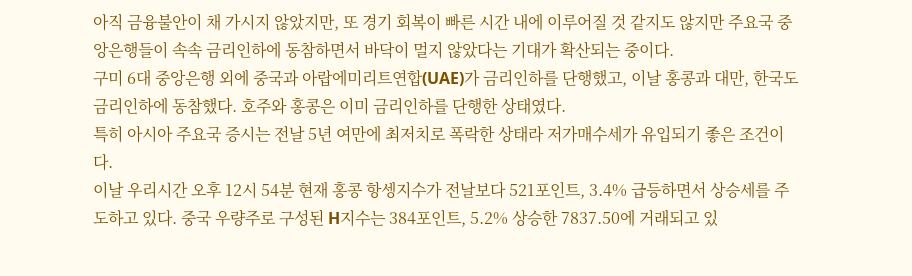아직 금융불안이 채 가시지 않았지만, 또 경기 회복이 빠른 시간 내에 이루어질 것 같지도 않지만 주요국 중앙은행들이 속속 금리인하에 동참하면서 바닥이 멀지 않았다는 기대가 확산되는 중이다.
구미 6대 중앙은행 외에 중국과 아랍에미리트연합(UAE)가 금리인하를 단행했고, 이날 홍콩과 대만, 한국도 금리인하에 동참했다. 호주와 홍콩은 이미 금리인하를 단행한 상태였다.
특히 아시아 주요국 증시는 전날 5년 여만에 최저치로 폭락한 상태라 저가매수세가 유입되기 좋은 조건이다.
이날 우리시간 오후 12시 54분 현재 홍콩 항셍지수가 전날보다 521포인트, 3.4% 급등하면서 상승세를 주도하고 있다. 중국 우량주로 구성된 H지수는 384포인트, 5.2% 상승한 7837.50에 거래되고 있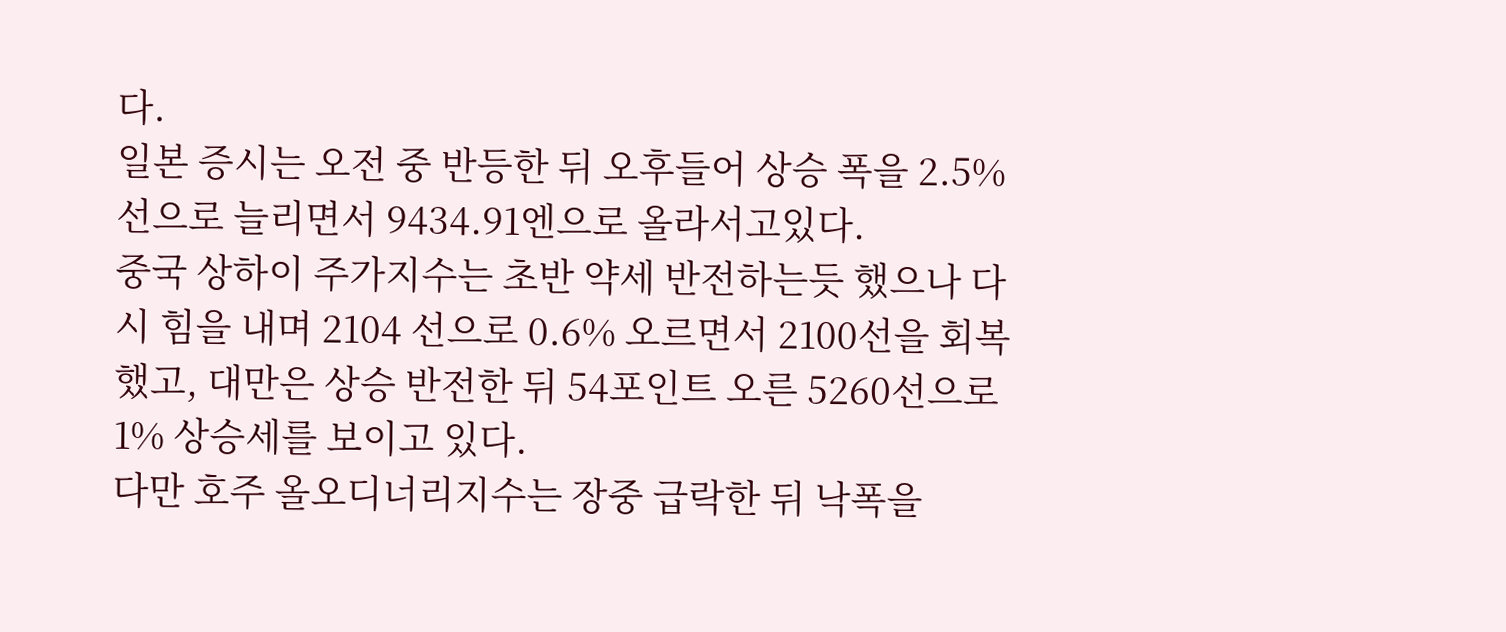다.
일본 증시는 오전 중 반등한 뒤 오후들어 상승 폭을 2.5% 선으로 늘리면서 9434.91엔으로 올라서고있다.
중국 상하이 주가지수는 초반 약세 반전하는듯 했으나 다시 힘을 내며 2104 선으로 0.6% 오르면서 2100선을 회복했고, 대만은 상승 반전한 뒤 54포인트 오른 5260선으로 1% 상승세를 보이고 있다.
다만 호주 올오디너리지수는 장중 급락한 뒤 낙폭을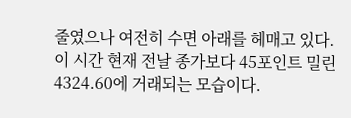줄였으나 여전히 수면 아래를 헤매고 있다. 이 시간 현재 전날 종가보다 45포인트 밀린 4324.60에 거래되는 모습이다.